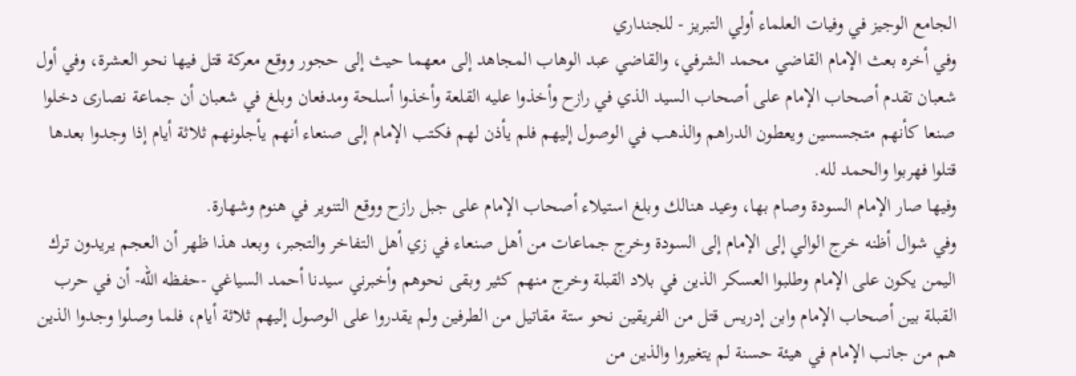الجامع الوجيز في وفيات العلماء أولي التبريز - للجنداري
وفي أخره بعث الإمام القاضي محمد الشرفي، والقاضي عبد الوهاب المجاهد إلى معهما حيث إلى حجور ووقع معركة قتل فيها نحو العشرة، وفي أول شعبان تقدم أصحاب الإمام على أصحاب السيد الذي في رازح وأخذوا عليه القلعة وأخذوا أسلحة ومدفعان وبلغ في شعبان أن جماعة نصارى دخلوا صنعا كأنهم متجسسين ويعطون الدراهم والذهب في الوصول إليهم فلم يأذن لهم فكتب الإمام إلى صنعاء أنهم يأجلونهم ثلاثة أيام إذا وجدوا بعدها قتلوا فهربوا والحمد لله.
وفيها صار الإمام السودة وصام بها، وعيد هنالك وبلغ استيلاء أصحاب الإمام على جبل رازح ووقع التنوير في هنوم وشهارة.
وفي شوال أظنه خرج الوالي إلى الإمام إلى السودة وخرج جماعات من أهل صنعاء في زي أهل التفاخر والتجبر، وبعد هذا ظهر أن العجم يريدون ترك اليمن يكون على الإمام وطلبوا العسكر الذين في بلاد القبلة وخرج منهم كثير وبقى نحوهم وأخبرني سيدنا أحمد السياغي -حفظه الله- أن في حرب القبلة بين أصحاب الإمام وابن إدريس قتل من الفريقين نحو ستة مقاتيل من الطرفين ولم يقدروا على الوصول إليهم ثلاثة أيام، فلما وصلوا وجدوا الذين هم من جانب الإمام في هيئة حسنة لم يتغيروا والذين من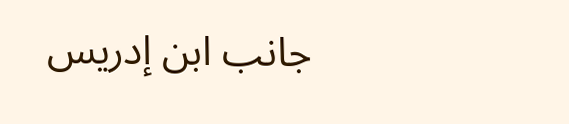جانب ابن إدريس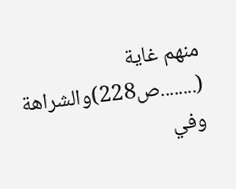منهم غاية (........ص228)والشراهة وفي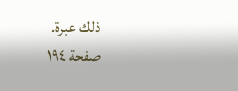ذلك عبرة.
صفحة ١٩٤